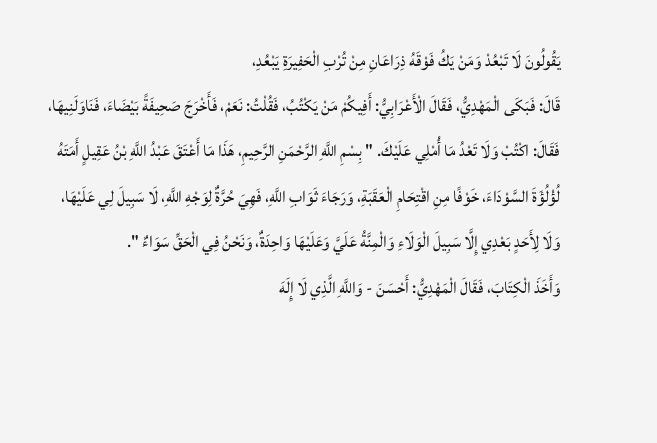يَقُولُونَ لَا تَبْعُدْ وَمَنْ يَكُ فَوْقَهُ ذِرَاعَانِ مِنْ تُرْبِ الْحَفِيرَةِ يَبْعُدِ،
قَالَ: فَبَكَى الْمَهْدِيُّ، فَقَالَ الْأَعْرَابِيُّ: أَفِيكُمْ مَنْ يَكْتُبُ، فَقُلْتُ: نَعَمْ، فَأَخْرَجَ صَحِيفَةً بَيْضَاءَ، فَنَاوَلَنِيهَا، فَقَالَ: اكْتُبْ وَلَا تَعْدُ مَا أُمْلِي عَلَيْكَ. " بِسْمِ اللَّهِ الرَّحْمَنِ الرَّحِيمِ، هَذَا مَا أَعْتَقَ عَبْدُ اللَّهِ بْنُ عَقِيلٍ أَمَتَهُ لُؤْلُؤَةَ السَّوْدَاءَ، خَوْفًا مِنِ اقْتِحَامِ الْعَقَبَةِ، وَرَجَاءَ ثَوَابِ اللَّهِ، فَهِيَ حُرَّةٌ لِوَجْهِ اللَّهِ، لَا سَبِيلَ لِي عَلَيْهَا، وَلَا لِأَحَدٍ بَعْدِي إِلَّا سَبِيلَ الْوَلَاءِ وَالْمِنَّةُ عَلَيَّ وَعَلَيْهَا وَاحِدَةٌ، وَنَحْنُ فِي الْحَقِّ سَوَاءٌ ".
وَأَخَذَ الْكِتَابَ، فَقَالَ الْمَهْدِيُّ: أَحْسَنَ - وَاللَّهِ الَّذِي لَا إِلَهَ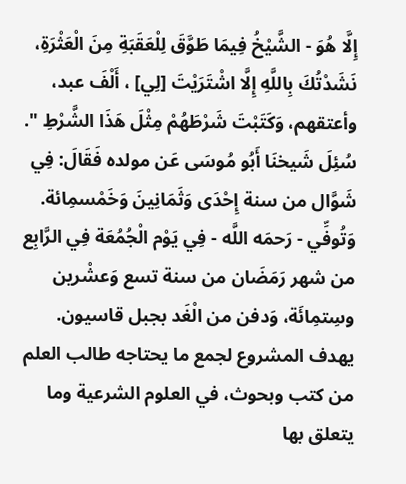إِلَّا هُوَ - الشَّيْخُ فِيمَا طَوَّقَ لِلْعَقَبَةِ مِنَ الْعَثْرَةِ، نَشَدْتُكَ بِاللَّهِ إِلَّا اشْتَرَيْتَ [لِي] ، أَلْفَ عبد، وأعتقهم، وَكَتَبْتَ شَرْطَهُمْ مِثْلَ هَذَا الشَّرْطِ ".
سُئِلَ شَيخنَا أَبُو مُوسَى عَن مولده فَقَالَ: فِي شَوَّال من سنة إِحْدَى وَثَمَانِينَ وَخَمْسمِائة.
وَتُوفِّي - رَحمَه اللَّه - فِي يَوْم الْجُمُعَة فِي الرَّابِع من شهر رَمَضَان من سنة تسع وَعشْرين وسِتمِائَة، وَدفن من الْغَد بجبل قاسيون.
يهدف المشروع لجمع ما يحتاجه طالب العلم من كتب وبحوث، في العلوم الشرعية وما يتعلق بها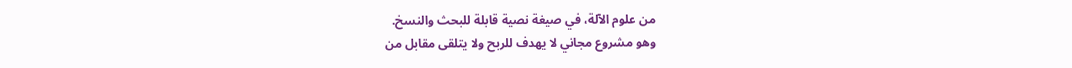من علوم الآلة، في صيغة نصية قابلة للبحث والنسخ.
وهو مشروع مجاني لا يهدف للربح ولا يتلقى مقابل من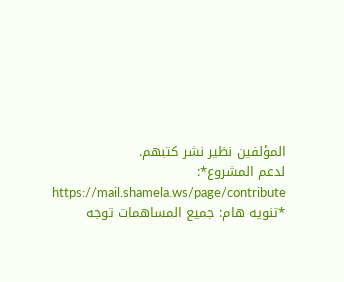المؤلفين نظير نشر كتبهم.
لدعم المشروع*: https://mail.shamela.ws/page/contribute
*تنويه هام: جميع المساهمات توجه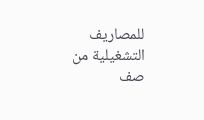للمصاريف التشغيلية من صف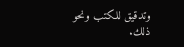وتدقيق للكتب ونحو ذلك.